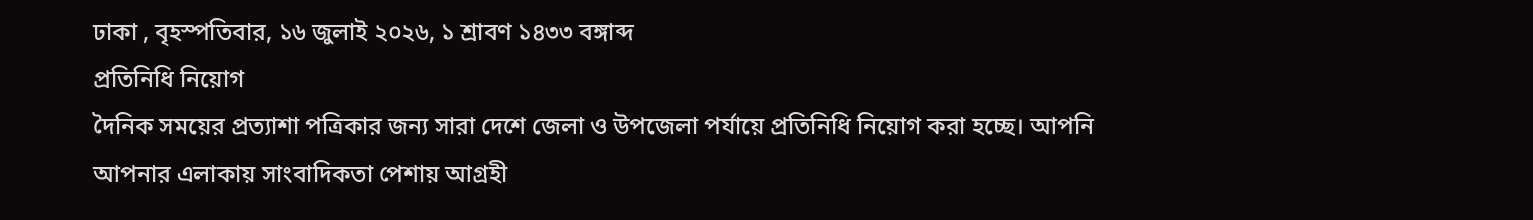ঢাকা , বৃহস্পতিবার, ১৬ জুলাই ২০২৬, ১ শ্রাবণ ১৪৩৩ বঙ্গাব্দ
প্রতিনিধি নিয়োগ
দৈনিক সময়ের প্রত্যাশা পত্রিকার জন্য সারা দেশে জেলা ও উপজেলা পর্যায়ে প্রতিনিধি নিয়োগ করা হচ্ছে। আপনি আপনার এলাকায় সাংবাদিকতা পেশায় আগ্রহী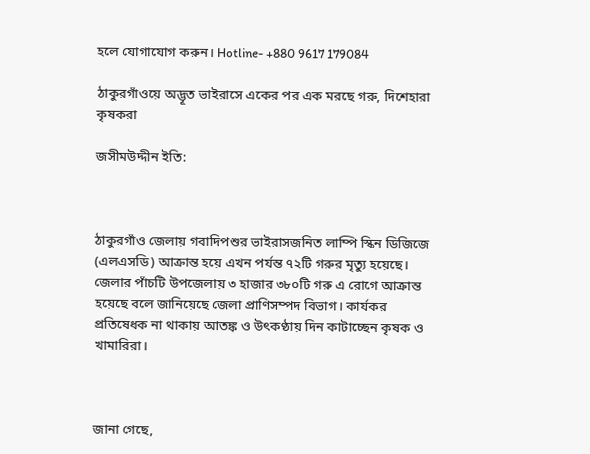হলে যোগাযোগ করুন। Hotline- +880 9617 179084

ঠাকুরগাঁওয়ে অদ্ভূত ভাইরাসে একের পর এক মরছে গরু, দিশেহারা কৃষকরা

জসীমউদ্দীন ইতি:



ঠাকুরগাঁও জেলায় গবাদিপশুর ভাইরাসজনিত লাম্পি স্কিন ডিজিজে (এলএসডি) আক্রান্ত হয়ে এখন পর্যন্ত ৭২টি গরুর মৃত্যু হয়েছে। জেলার পাঁচটি উপজেলায় ৩ হাজার ৩৮০টি গরু এ রোগে আক্রান্ত হয়েছে বলে জানিয়েছে জেলা প্রাণিসম্পদ বিভাগ। কার্যকর প্রতিষেধক না থাকায় আতঙ্ক ও উৎকণ্ঠায় দিন কাটাচ্ছেন কৃষক ও খামারিরা।



জানা গেছে,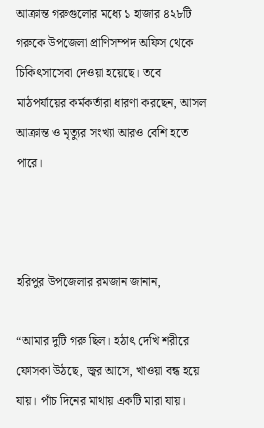আক্রান্ত গরুগুলোর মধ্যে ১ হাজার ৪২৮টি গরুকে উপজেলা প্রাণিসম্পদ অফিস থেকে চিকিৎসাসেবা দেওয়া হয়েছে। তবে মাঠপর্যায়ের কর্মকর্তারা ধারণা করছেন, আসল আক্রান্ত ও মৃত্যুর সংখ্যা আরও বেশি হতে পারে।



হরিপুর উপজেলার রমজান জানান,

“আমার দুটি গরু ছিল। হঠাৎ দেখি শরীরে ফোসকা উঠছে, জ্বর আসে, খাওয়া বন্ধ হয়ে যায়। পাঁচ দিনের মাথায় একটি মারা যায়।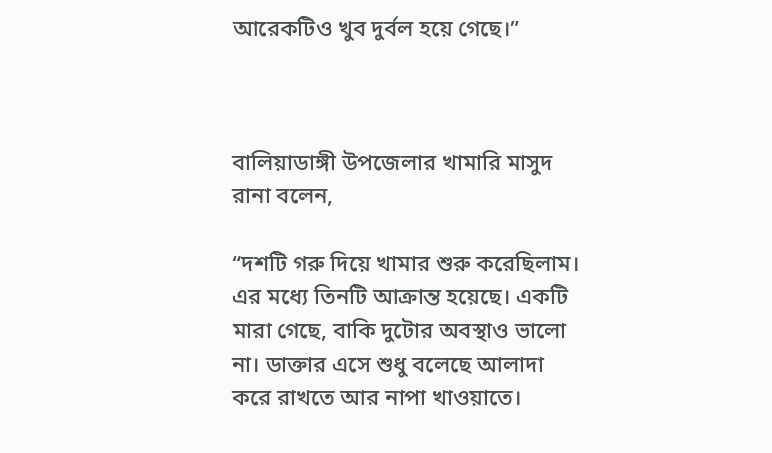আরেকটিও খুব দুর্বল হয়ে গেছে।”



বালিয়াডাঙ্গী উপজেলার খামারি মাসুদ রানা বলেন,

“দশটি গরু দিয়ে খামার শুরু করেছিলাম। এর মধ্যে তিনটি আক্রান্ত হয়েছে। একটি মারা গেছে, বাকি দুটোর অবস্থাও ভালো না। ডাক্তার এসে শুধু বলেছে আলাদা করে রাখতে আর নাপা খাওয়াতে।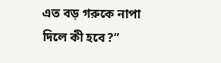এত বড় গরুকে নাপা দিলে কী হবে?”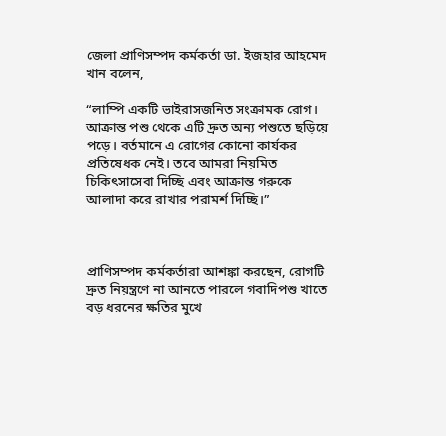জেলা প্রাণিসম্পদ কর্মকর্তা ডা. ইজহার আহমেদ খান বলেন,

“লাম্পি একটি ভাইরাসজনিত সংক্রামক রোগ। আক্রান্ত পশু থেকে এটি দ্রুত অন্য পশুতে ছড়িয়ে পড়ে। বর্তমানে এ রোগের কোনো কার্যকর প্রতিষেধক নেই। তবে আমরা নিয়মিত চিকিৎসাসেবা দিচ্ছি এবং আক্রান্ত গরুকে আলাদা করে রাখার পরামর্শ দিচ্ছি।”



প্রাণিসম্পদ কর্মকর্তারা আশঙ্কা করছেন, রোগটি দ্রুত নিয়ন্ত্রণে না আনতে পারলে গবাদিপশু খাতে বড় ধরনের ক্ষতির মুখে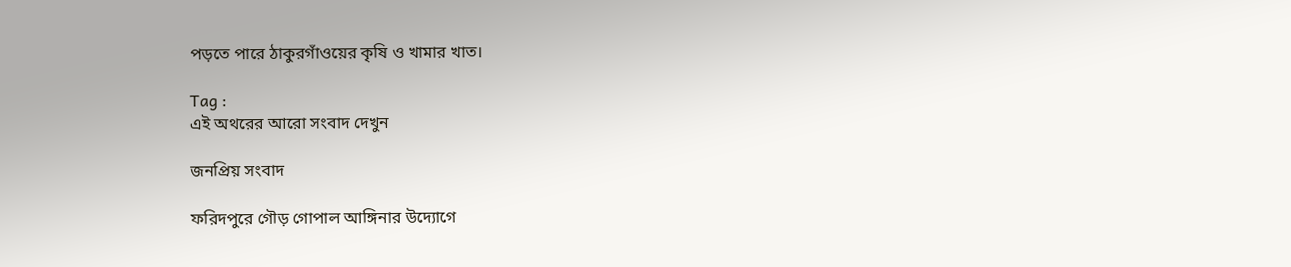পড়তে পারে ঠাকুরগাঁওয়ের কৃষি ও খামার খাত।

Tag :
এই অথরের আরো সংবাদ দেখুন

জনপ্রিয় সংবাদ

ফরিদপুরে গৌড় গোপাল আঙ্গিনার উদ্যোগে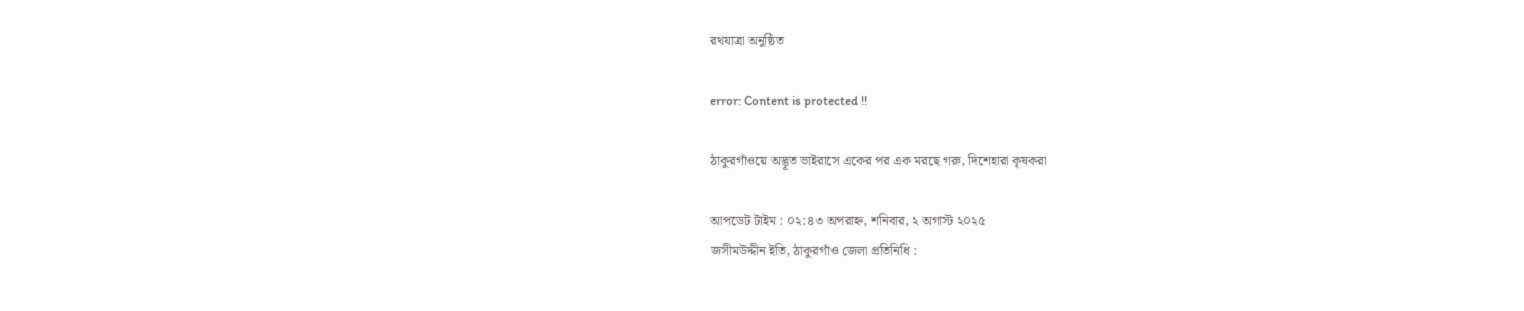রথযাত্রা অনুষ্ঠিত

error: Content is protected !!

ঠাকুরগাঁওয়ে অদ্ভূত ভাইরাসে একের পর এক মরছে গরু, দিশেহারা কৃষকরা

আপডেট টাইম : ০২:৪৩ অপরাহ্ন, শনিবার, ২ অগাস্ট ২০২৫
জসীমউদ্দীন ইতি, ঠাকুরগাঁও জেলা প্রতিনিধি :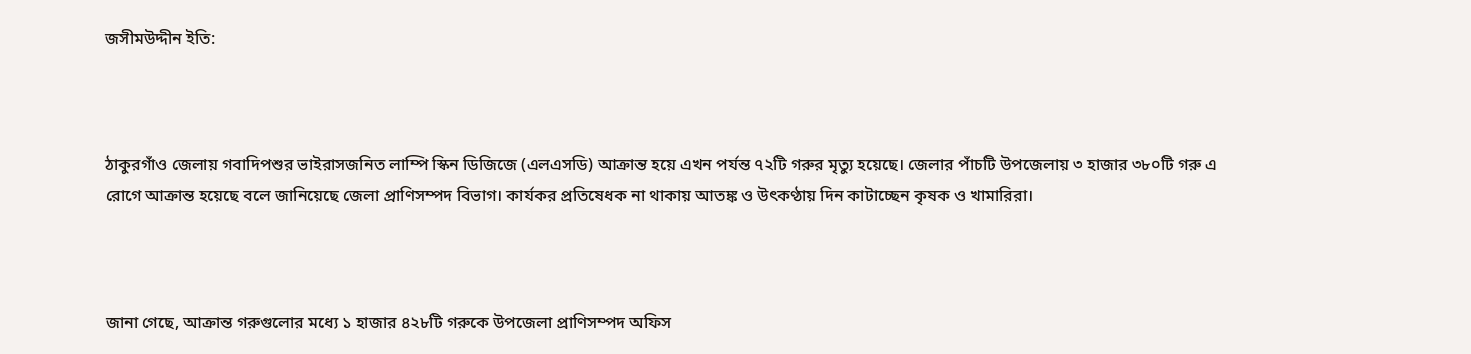জসীমউদ্দীন ইতি:



ঠাকুরগাঁও জেলায় গবাদিপশুর ভাইরাসজনিত লাম্পি স্কিন ডিজিজে (এলএসডি) আক্রান্ত হয়ে এখন পর্যন্ত ৭২টি গরুর মৃত্যু হয়েছে। জেলার পাঁচটি উপজেলায় ৩ হাজার ৩৮০টি গরু এ রোগে আক্রান্ত হয়েছে বলে জানিয়েছে জেলা প্রাণিসম্পদ বিভাগ। কার্যকর প্রতিষেধক না থাকায় আতঙ্ক ও উৎকণ্ঠায় দিন কাটাচ্ছেন কৃষক ও খামারিরা।



জানা গেছে, আক্রান্ত গরুগুলোর মধ্যে ১ হাজার ৪২৮টি গরুকে উপজেলা প্রাণিসম্পদ অফিস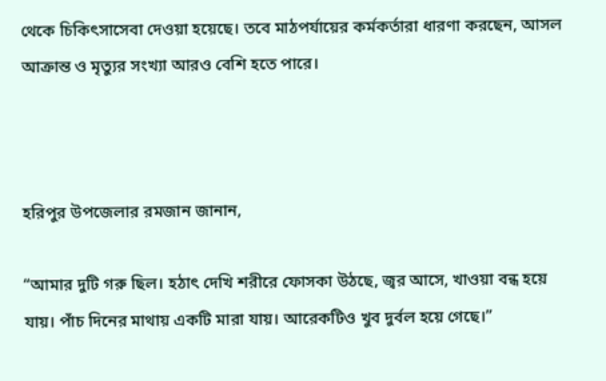থেকে চিকিৎসাসেবা দেওয়া হয়েছে। তবে মাঠপর্যায়ের কর্মকর্তারা ধারণা করছেন, আসল আক্রান্ত ও মৃত্যুর সংখ্যা আরও বেশি হতে পারে।



হরিপুর উপজেলার রমজান জানান,

“আমার দুটি গরু ছিল। হঠাৎ দেখি শরীরে ফোসকা উঠছে, জ্বর আসে, খাওয়া বন্ধ হয়ে যায়। পাঁচ দিনের মাথায় একটি মারা যায়। আরেকটিও খুব দুর্বল হয়ে গেছে।”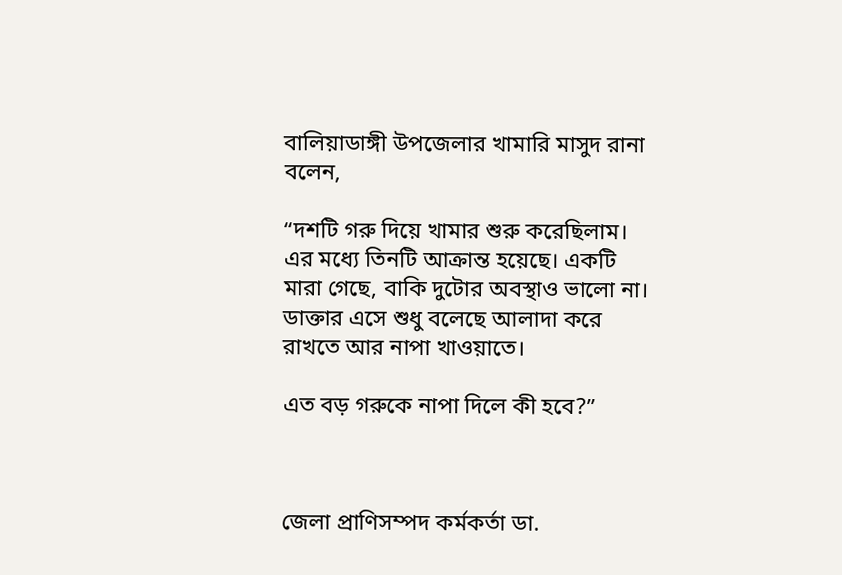বালিয়াডাঙ্গী উপজেলার খামারি মাসুদ রানা বলেন,

“দশটি গরু দিয়ে খামার শুরু করেছিলাম। এর মধ্যে তিনটি আক্রান্ত হয়েছে। একটি মারা গেছে, বাকি দুটোর অবস্থাও ভালো না। ডাক্তার এসে শুধু বলেছে আলাদা করে রাখতে আর নাপা খাওয়াতে।

এত বড় গরুকে নাপা দিলে কী হবে?”



জেলা প্রাণিসম্পদ কর্মকর্তা ডা.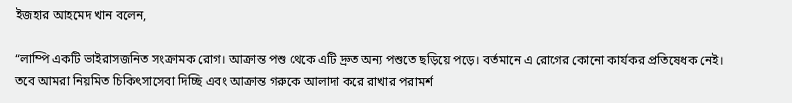ইজহার আহমেদ খান বলেন,

“লাম্পি একটি ভাইরাসজনিত সংক্রামক রোগ। আক্রান্ত পশু থেকে এটি দ্রুত অন্য পশুতে ছড়িয়ে পড়ে। বর্তমানে এ রোগের কোনো কার্যকর প্রতিষেধক নেই। তবে আমরা নিয়মিত চিকিৎসাসেবা দিচ্ছি এবং আক্রান্ত গরুকে আলাদা করে রাখার পরামর্শ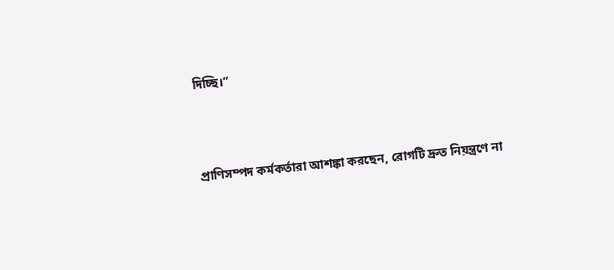দিচ্ছি।”



প্রাণিসম্পদ কর্মকর্তারা আশঙ্কা করছেন, রোগটি দ্রুত নিয়ন্ত্রণে না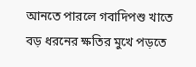আনতে পারলে গবাদিপশু খাতে বড় ধরনের ক্ষতির মুখে পড়তে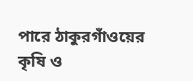পারে ঠাকুরগাঁওয়ের কৃষি ও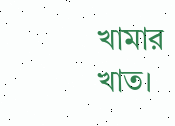খামার খাত।